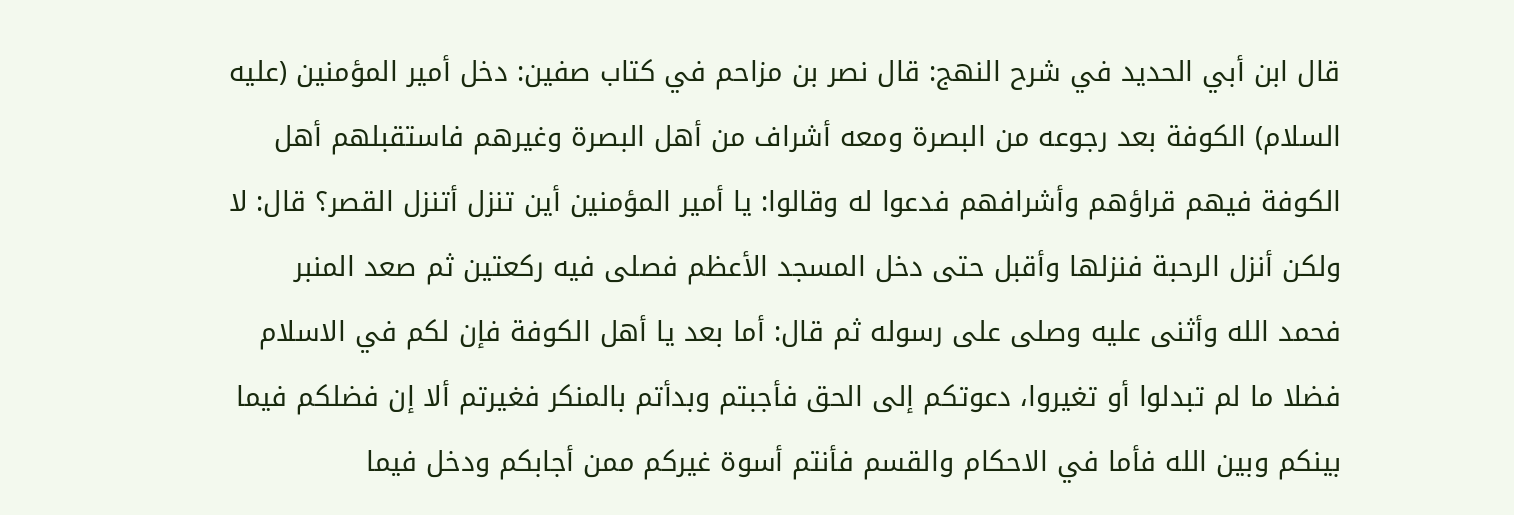قال ابن أبي الحديد في شرح النهج: قال نصر بن مزاحم في كتاب صفين: دخل أمير المؤمنين (عليه السلام) الكوفة بعد رجوعه من البصرة ومعه أشراف من أهل البصرة وغيرهم فاستقبلهم أهل الكوفة فيهم قراؤهم وأشرافهم فدعوا له وقالوا: يا أمير المؤمنين أين تنزل أتنزل القصر؟ قال: لا ولكن أنزل الرحبة فنزلها وأقبل حتى دخل المسجد الأعظم فصلى فيه ركعتين ثم صعد المنبر فحمد الله وأثنى عليه وصلى على رسوله ثم قال: أما بعد يا أهل الكوفة فإن لكم في الاسلام فضلا ما لم تبدلوا أو تغيروا، دعوتكم إلى الحق فأجبتم وبدأتم بالمنكر فغيرتم ألا إن فضلكم فيما بينكم وبين الله فأما في الاحكام والقسم فأنتم أسوة غيركم ممن أجابكم ودخل فيما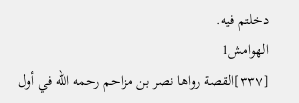دخلتم فيه.
الهوامش1
[٣٣٧]القصة رواها نصر بن مزاحم رحمه الله في أول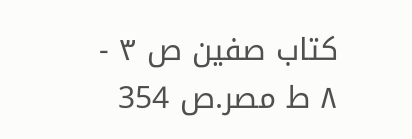كتاب صفين ص ٣ - ٨ ط مصر.ص 354